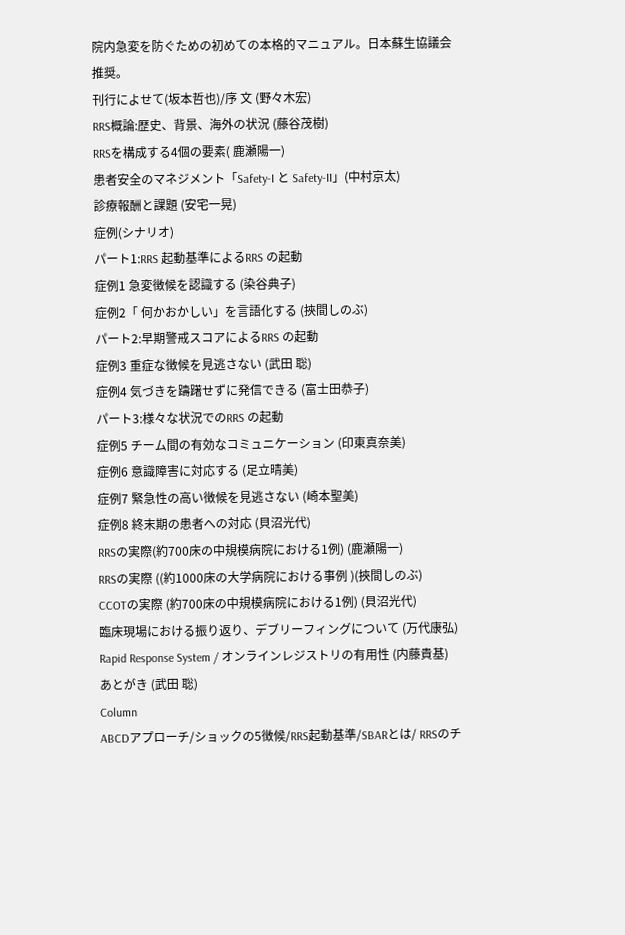院内急変を防ぐための初めての本格的マニュアル。日本蘇生協議会推奨。
刊行によせて(坂本哲也)/序 文 (野々木宏)
RRS概論:歴史、背景、海外の状況 (藤谷茂樹)
RRSを構成する4個の要素( 鹿瀬陽一)
患者安全のマネジメント「Safety-I と Safety-II」(中村京太)
診療報酬と課題 (安宅一晃)
症例(シナリオ)
パート1:RRS 起動基準によるRRS の起動
症例1 急変徴候を認識する (染谷典子)
症例2「 何かおかしい」を言語化する (挾間しのぶ)
パート2:早期警戒スコアによるRRS の起動
症例3 重症な徴候を見逃さない (武田 聡)
症例4 気づきを躊躇せずに発信できる (富士田恭子)
パート3:様々な状況でのRRS の起動
症例5 チーム間の有効なコミュニケーション (印東真奈美)
症例6 意識障害に対応する (足立晴美)
症例7 緊急性の高い徴候を見逃さない (崎本聖美)
症例8 終末期の患者への対応 (貝沼光代)
RRSの実際(約700床の中規模病院における1例) (鹿瀬陽一)
RRSの実際 ((約1000床の大学病院における事例 )(挾間しのぶ)
CCOTの実際 (約700床の中規模病院における1例) (貝沼光代)
臨床現場における振り返り、デブリーフィングについて (万代康弘)
Rapid Response System / オンラインレジストリの有用性 (内藤貴基)
あとがき (武田 聡)
Column
ABCDアプローチ/ショックの5徴候/RRS起動基準/SBARとは/ RRSのチ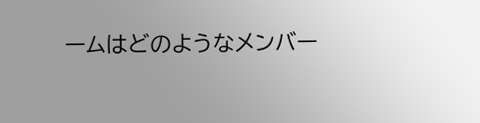ームはどのようなメンバー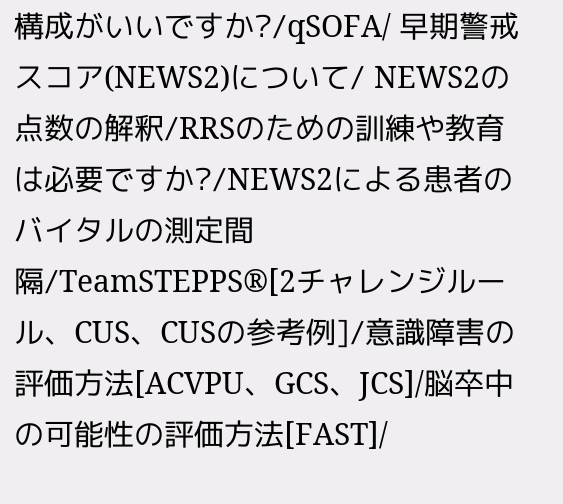構成がいいですか?/qSOFA/ 早期警戒スコア(NEWS2)について/ NEWS2の点数の解釈/RRSのための訓練や教育は必要ですか?/NEWS2による患者のバイタルの測定間隔/TeamSTEPPS®[2チャレンジルール、CUS、CUSの参考例]/意識障害の評価方法[ACVPU、GCS、JCS]/脳卒中の可能性の評価方法[FAST]/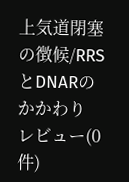上気道閉塞の徴候/RRSとDNARのかかわり
レビュー(0件)